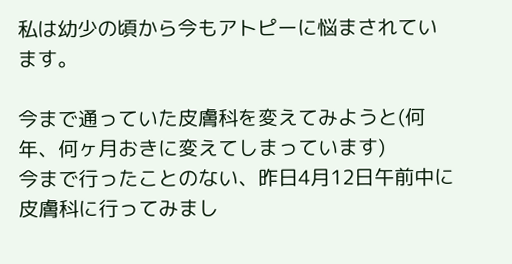私は幼少の頃から今もアトピーに悩まされています。

今まで通っていた皮膚科を変えてみようと(何年、何ヶ月おきに変えてしまっています)
今まで行ったことのない、昨日4月12日午前中に皮膚科に行ってみまし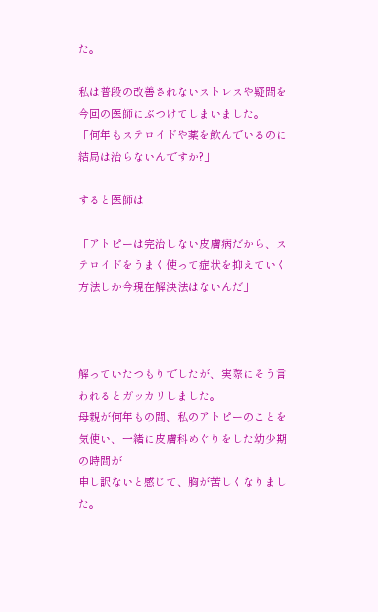た。

私は普段の改善されないストレスや疑問を今回の医師にぶつけてしまいました。
「何年もステロイドや薬を飲んでいるのに結局は治らないんですか?」

すると医師は

「アトピーは完治しない皮膚病だから、ステロイドをうまく使って症状を抑えていく方法しか今現在解決法はないんだ」



解っていたつもりでしたが、実際にそう言われるとガッカリしました。
母親が何年もの間、私のアトピーのことを気使い、一緒に皮膚科めぐりをした幼少期の時間が
申し訳ないと感じて、胸が苦しくなりました。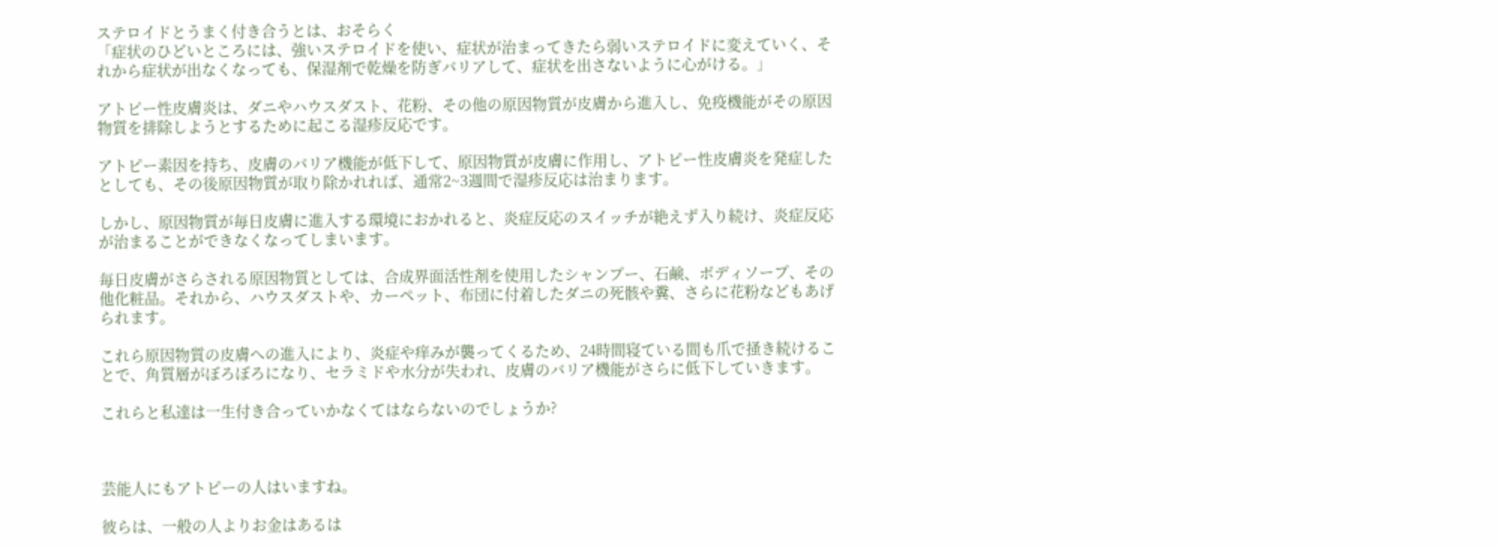ステロイドとうまく付き合うとは、おそらく
「症状のひどいところには、強いステロイドを使い、症状が治まってきたら弱いステロイドに変えていく、それから症状が出なくなっても、保湿剤で乾燥を防ぎバリアして、症状を出さないように心がける。」

アトピー性皮膚炎は、ダニやハウスダスト、花粉、その他の原因物質が皮膚から進入し、免疫機能がその原因物質を排除しようとするために起こる湿疹反応です。

アトピー素因を持ち、皮膚のバリア機能が低下して、原因物質が皮膚に作用し、アトピー性皮膚炎を発症したとしても、その後原因物質が取り除かれれば、通常2~3週間で湿疹反応は治まります。

しかし、原因物質が毎日皮膚に進入する環境におかれると、炎症反応のスイッチが絶えず入り続け、炎症反応が治まることができなくなってしまいます。

毎日皮膚がさらされる原因物質としては、合成界面活性剤を使用したシャンプー、石鹸、ボディソープ、その他化粧品。それから、ハウスダストや、カーペット、布団に付着したダニの死骸や糞、さらに花粉などもあげられます。

これら原因物質の皮膚への進入により、炎症や痒みが襲ってくるため、24時間寝ている間も爪で掻き続けることで、角質層がぼろぼろになり、セラミドや水分が失われ、皮膚のバリア機能がさらに低下していきます。

これらと私達は一生付き合っていかなくてはならないのでしょうか?



芸能人にもアトピーの人はいますね。

彼らは、一般の人よりお金はあるは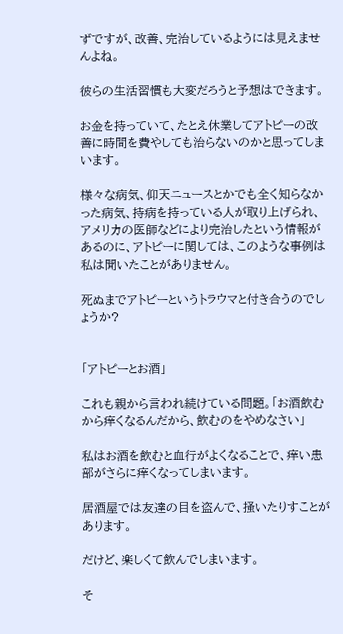ずですが、改善、完治しているようには見えませんよね。

彼らの生活習慣も大変だろうと予想はできます。

お金を持っていて、たとえ休業してアトピーの改善に時間を費やしても治らないのかと思ってしまいます。

様々な病気、仰天ニュースとかでも全く知らなかった病気、持病を持っている人が取り上げられ、アメリカの医師などにより完治したという情報があるのに、アトピーに関しては、このような事例は私は聞いたことがありません。

死ぬまでアトピーというトラウマと付き合うのでしょうか?


「アトピーとお酒」

これも親から言われ続けている問題。「お酒飲むから痒くなるんだから、飲むのをやめなさい」

私はお酒を飲むと血行がよくなることで、痒い患部がさらに痒くなってしまいます。

居酒屋では友達の目を盗んで、掻いたりすことがあります。

だけど、楽しくて飲んでしまいます。

そ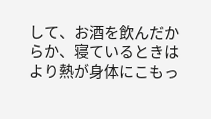して、お酒を飲んだからか、寝ているときはより熱が身体にこもっ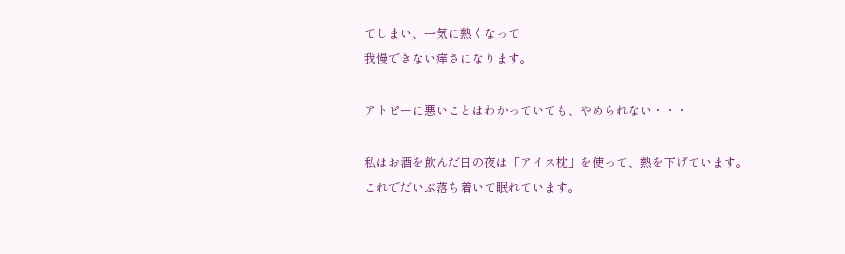てしまい、一気に熱くなって
我慢できない痒さになります。

アトピーに悪いことはわかっていても、やめられない・・・

私はお酒を飲んだ日の夜は「アイス枕」を使って、熱を下げています。
これでだいぶ落ち着いて眠れています。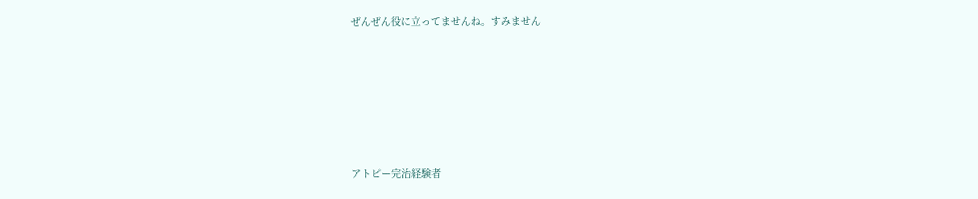ぜんぜん役に立ってませんね。すみません







アトピー完治経験者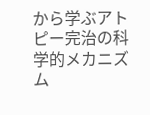から学ぶアトピー完治の科学的メカニズム